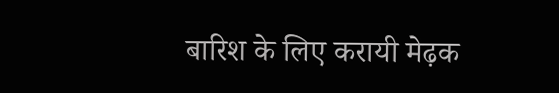बारिश के लिए करायी मेढ़क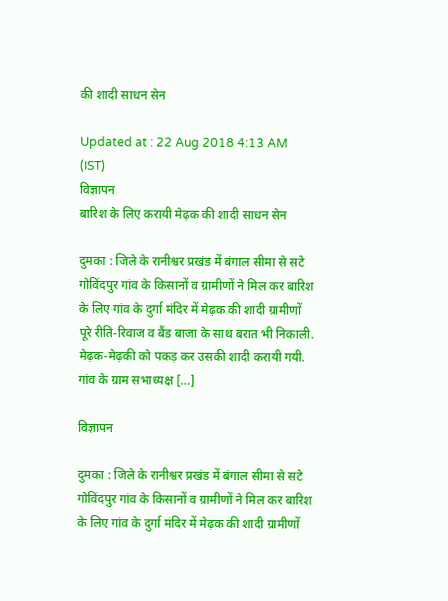की शादी साधन सेन

Updated at : 22 Aug 2018 4:13 AM (IST)
विज्ञापन
बारिश के लिए करायी मेढ़क की शादी साधन सेन

दुमका : जिले के रानीश्वर प्रखंड में बंगाल सीमा से सटे गोविंदपुर गांव के किसानों व ग्रामीणों ने मिल कर बारिश के लिए गांव के दुर्गा मंदिर में मेढ़क की शादी ग्रामीणों पूरे रीति-रिवाज व बैंड बाजा के साथ बरात भी निकाली. मेढ़क-मेढ़की को पकड़ कर उसकी शादी करायी गयी. गांव के ग्राम सभाध्यक्ष […]

विज्ञापन

दुमका : जिले के रानीश्वर प्रखंड में बंगाल सीमा से सटे गोविंदपुर गांव के किसानों व ग्रामीणों ने मिल कर बारिश के लिए गांव के दुर्गा मंदिर में मेढ़क की शादी ग्रामीणों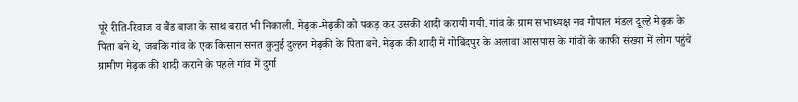पूरे रीति-रिवाज व बैंड बाजा के साथ बरात भी निकाली. मेढ़क-मेढ़की को पकड़ कर उसकी शादी करायी गयी. गांव के ग्राम सभाध्यक्ष नव गोपाल मंडल दूल्हे मेढ़क के पिता बने थे, जबकि गांव के एक किसान सनत कुनुई दुल्हन मेढ़की के पिता बने. मेढ़क की शादी में गोबिंदपुर के अलावा आसपास के गांवों के काफी संख्या में लोग पहुंचे ग्रामीण मेढ़क की शादी कराने के पहले गांव में दुर्गा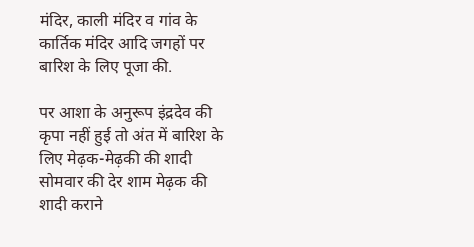मंदिर, काली मंदिर व गांव के कार्तिक मंदिर आदि जगहों पर बारिश के लिए पूजा की.

पर आशा के अनुरूप इंद्रदेव की कृपा नहीं हुई तो अंत में बारिश के लिए मेढ़क-मेढ़की की शादी सोमवार की देर शाम मेढ़क की शादी कराने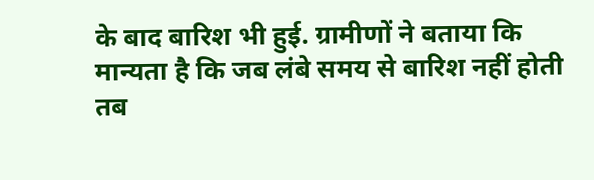के बाद बारिश भी हुई. ग्रामीणों ने बताया कि मान्यता है कि जब लंबे समय से बारिश नहीं होती तब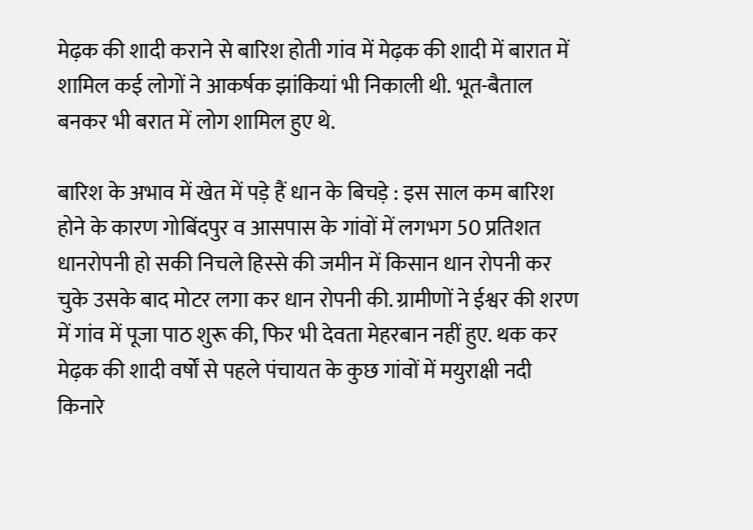मेढ़क की शादी कराने से बारिश होती गांव में मेढ़क की शादी में बारात में शामिल कई लोगों ने आकर्षक झांकियां भी निकाली थी. भूत-बैताल बनकर भी बरात में लोग शामिल हुए थे.

बारिश के अभाव में खेत में पड़े हैं धान के बिचड़े : इस साल कम बारिश होने के कारण गोबिंदपुर व आसपास के गांवों में लगभग 50 प्रतिशत धानरोपनी हो सकी निचले हिस्से की जमीन में किसान धान रोपनी कर चुके उसके बाद मोटर लगा कर धान रोपनी की. ग्रामीणों ने ईश्वर की शरण में गांव में पूजा पाठ शुरू की, फिर भी देवता मेहरबान नहीं हुए. थक कर मेढ़क की शादी वर्षों से पहले पंचायत के कुछ गांवों में मयुराक्षी नदी किनारे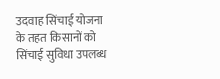उदवाह सिंचाई योजना के तहत किसानों को सिंचाई सुविधा उपलब्ध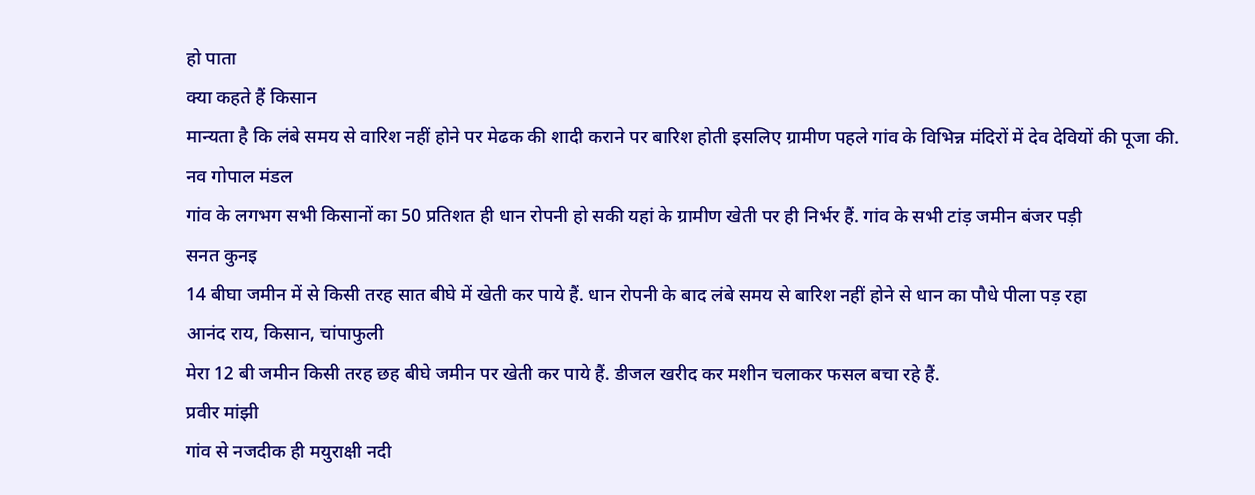हो पाता
क्या कहते हैं किसान
मान्यता है कि लंबे समय से वारिश नहीं होने पर मेढक की शादी कराने पर बारिश होती इसलिए ग्रामीण पहले गांव के विभिन्न मंदिरों में देव देवियों की पूजा की.
नव गोपाल मंडल
गांव के लगभग सभी किसानों का 50 प्रतिशत ही धान रोपनी हो सकी यहां के ग्रामीण खेती पर ही निर्भर हैं. गांव के सभी टांड़ जमीन बंजर पड़ी
सनत कुनइ
14 बीघा जमीन में से किसी तरह सात बीघे में खेती कर पाये हैं. धान रोपनी के बाद लंबे समय से बारिश नहीं होने से धान का पौधे पीला पड़ रहा
आनंद राय, किसान, चांपाफुली
मेरा 12 बी जमीन किसी तरह छह बीघे जमीन पर खेती कर पाये हैं. डीजल खरीद कर मशीन चलाकर फसल बचा रहे हैं.
प्रवीर मांझी
गांव से नजदीक ही मयुराक्षी नदी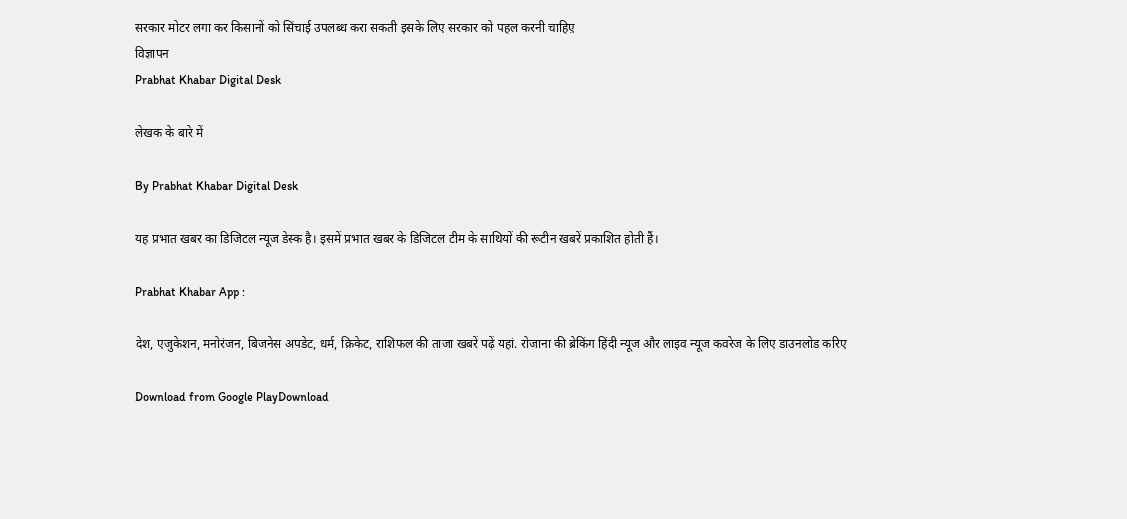सरकार मोटर लगा कर किसानों को सिंचाई उपलब्ध करा सकती इसके लिए सरकार को पहल करनी चाहिए़
विज्ञापन
Prabhat Khabar Digital Desk

लेखक के बारे में

By Prabhat Khabar Digital Desk

यह प्रभात खबर का डिजिटल न्यूज डेस्क है। इसमें प्रभात खबर के डिजिटल टीम के साथियों की रूटीन खबरें प्रकाशित होती हैं।

Prabhat Khabar App :

देश, एजुकेशन, मनोरंजन, बिजनेस अपडेट, धर्म, क्रिकेट, राशिफल की ताजा खबरें पढ़ें यहां. रोजाना की ब्रेकिंग हिंदी न्यूज और लाइव न्यूज कवरेज के लिए डाउनलोड करिए

Download from Google PlayDownload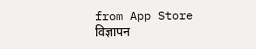from App Store
विज्ञापन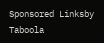Sponsored Linksby Taboola